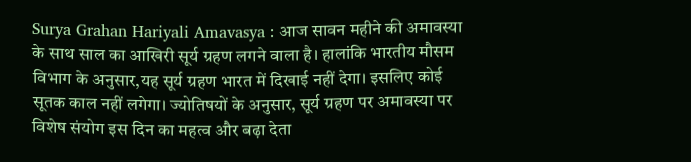Surya Grahan Hariyali Amavasya : आज सावन महीने की अमावस्या के साथ साल का आखिरी सूर्य ग्रहण लगने वाला है। हालांकि भारतीय मौसम विभाग के अनुसार,यह सूर्य ग्रहण भारत में दिखाई नहीं देगा। इसलिए कोई सूतक काल नहीं लगेगा। ज्योतिषयों के अनुसार, सूर्य ग्रहण पर अमावस्या पर विशेष संयोग इस दिन का महत्व और बढ़ा देता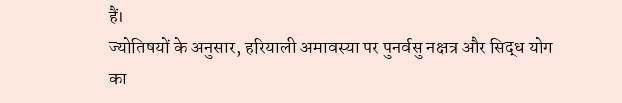हैं।
ज्योतिषयों के अनुसार, हरियाली अमावस्या पर पुनर्वसु नक्षत्र और सिद्ध योग का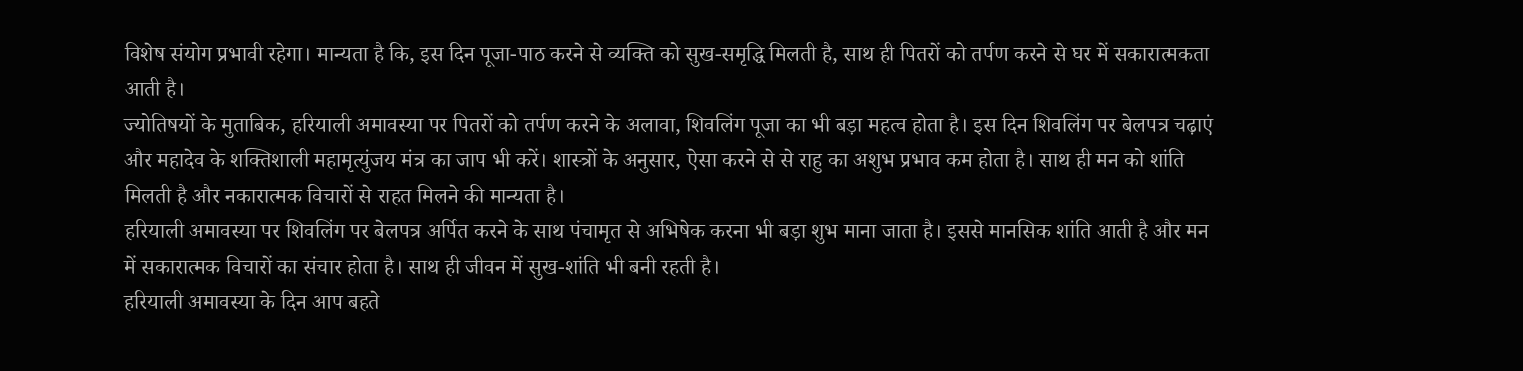विशेष संयोग प्रभावी रहेगा। मान्यता है कि, इस दिन पूजा-पाठ करने से व्यक्ति को सुख-समृद्धि मिलती है, साथ ही पितरों को तर्पण करने से घर में सकारात्मकता आती है।
ज्योतिषयों के मुताबिक, हरियाली अमावस्या पर पितरों को तर्पण करने के अलावा, शिवलिंग पूजा का भी बड़ा महत्व होता है। इस दिन शिवलिंग पर बेलपत्र चढ़ाएं और महादेव के शक्तिशाली महामृत्युंजय मंत्र का जाप भी करें। शास्त्रों के अनुसार, ऐसा करने से से राहु का अशुभ प्रभाव कम होता है। साथ ही मन को शांति मिलती है और नकारात्मक विचारों से राहत मिलने की मान्यता है।
हरियाली अमावस्या पर शिवलिंग पर बेलपत्र अर्पित करने के साथ पंचामृत से अभिषेक करना भी बड़ा शुभ माना जाता है। इससे मानसिक शांति आती है और मन में सकारात्मक विचारों का संचार होता है। साथ ही जीवन में सुख-शांति भी बनी रहती है।
हरियाली अमावस्या के दिन आप बहते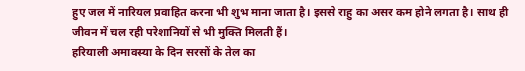हुए जल में नारियल प्रवाहित करना भी शुभ माना जाता है। इससे राहु का असर कम होने लगता है। साथ ही जीवन में चल रही परेशानियों से भी मुक्ति मिलती हैं।
हरियाली अमावस्या के दिन सरसों के तेल का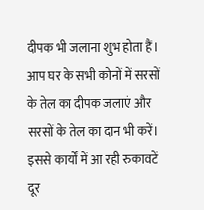दीपक भी जलाना शुभ होता हैं। आप घर के सभी कोनों में सरसों के तेल का दीपक जलाएं और सरसों के तेल का दान भी करें। इससे कार्यों में आ रही रुकावटें दूर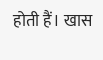होती हैं। खास